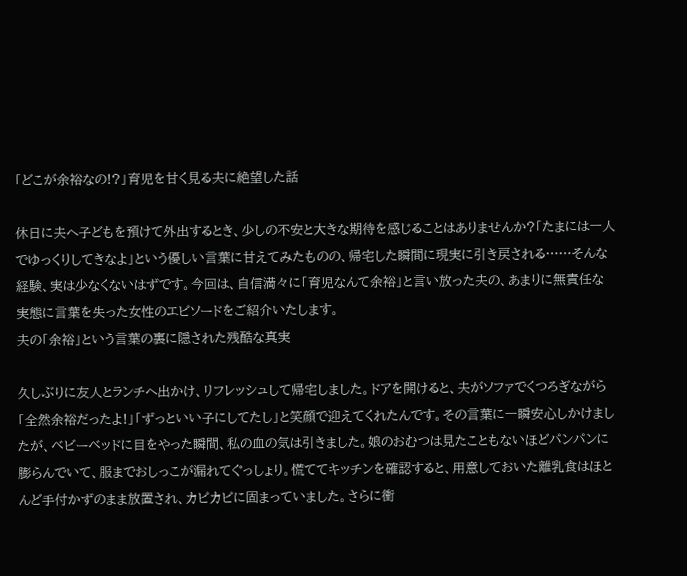「どこが余裕なの!?」育児を甘く見る夫に絶望した話

休日に夫へ子どもを預けて外出するとき、少しの不安と大きな期待を感じることはありませんか?「たまには一人でゆっくりしてきなよ」という優しい言葉に甘えてみたものの、帰宅した瞬間に現実に引き戻される……そんな経験、実は少なくないはずです。今回は、自信満々に「育児なんて余裕」と言い放った夫の、あまりに無責任な実態に言葉を失った女性のエピソードをご紹介いたします。
夫の「余裕」という言葉の裏に隠された残酷な真実

久しぶりに友人とランチへ出かけ、リフレッシュして帰宅しました。ドアを開けると、夫がソファでくつろぎながら「全然余裕だったよ!」「ずっといい子にしてたし」と笑顔で迎えてくれたんです。その言葉に一瞬安心しかけましたが、ベビーベッドに目をやった瞬間、私の血の気は引きました。娘のおむつは見たこともないほどパンパンに膨らんでいて、服までおしっこが漏れてぐっしょり。慌ててキッチンを確認すると、用意しておいた離乳食はほとんど手付かずのまま放置され、カピカピに固まっていました。さらに衝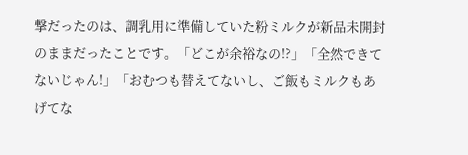撃だったのは、調乳用に準備していた粉ミルクが新品未開封のままだったことです。「どこが余裕なの!?」「全然できてないじゃん!」「おむつも替えてないし、ご飯もミルクもあげてな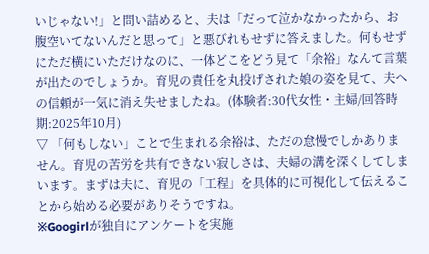いじゃない!」と問い詰めると、夫は「だって泣かなかったから、お腹空いてないんだと思って」と悪びれもせずに答えました。何もせずにただ横にいただけなのに、一体どこをどう見て「余裕」なんて言葉が出たのでしょうか。育児の責任を丸投げされた娘の姿を見て、夫への信頼が一気に消え失せましたね。(体験者:30代女性・主婦/回答時期:2025年10月)
▽ 「何もしない」ことで生まれる余裕は、ただの怠慢でしかありません。育児の苦労を共有できない寂しさは、夫婦の溝を深くしてしまいます。まずは夫に、育児の「工程」を具体的に可視化して伝えることから始める必要がありそうですね。
※Googirlが独自にアンケートを実施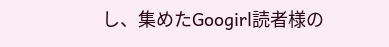し、集めたGoogirl読者様の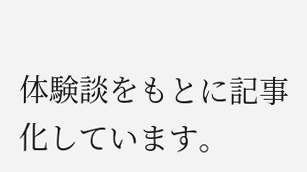体験談をもとに記事化しています。